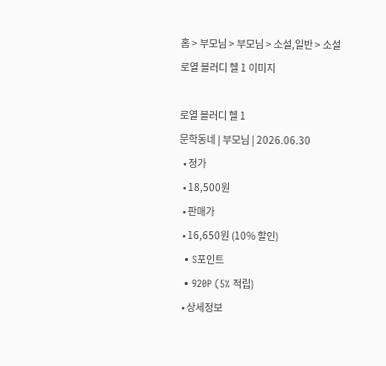홈 > 부모님 > 부모님 > 소설,일반 > 소설
로열 블러디 헬 1 이미지

로열 블러디 헬 1
문학동네 | 부모님 | 2026.06.30
  • 정가
  • 18,500원
  • 판매가
  • 16,650원 (10% 할인)
  • S포인트
  • 920P (5% 적립)
  • 상세정보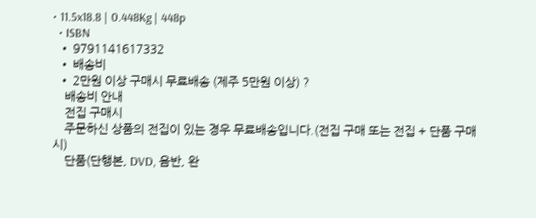• 11.5x18.8 | 0.448Kg | 448p
  • ISBN
  • 9791141617332
  • 배송비
  • 2만원 이상 구매시 무료배송 (제주 5만원 이상) ?
    배송비 안내
    전집 구매시
    주문하신 상품의 전집이 있는 경우 무료배송입니다.(전집 구매 또는 전집 + 단품 구매 시)
    단품(단행본, DVD, 음반, 완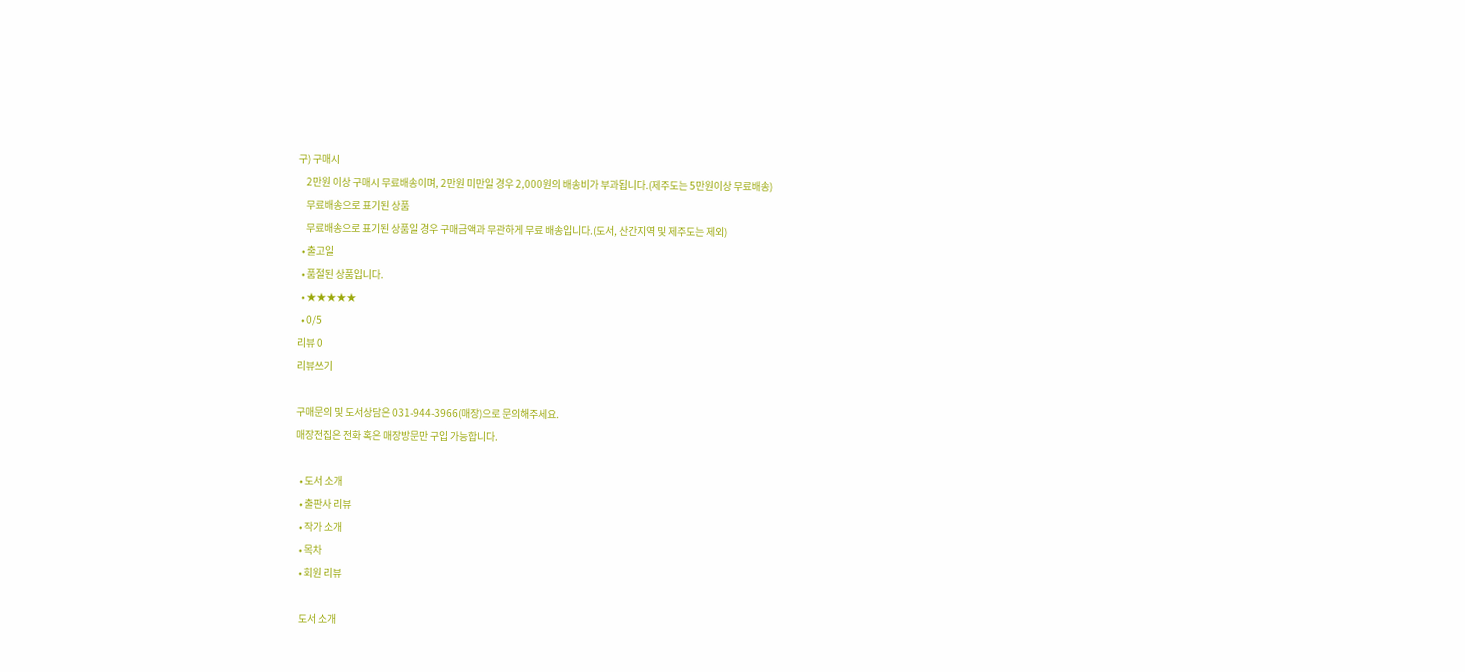구) 구매시
    2만원 이상 구매시 무료배송이며, 2만원 미만일 경우 2,000원의 배송비가 부과됩니다.(제주도는 5만원이상 무료배송)
    무료배송으로 표기된 상품
    무료배송으로 표기된 상품일 경우 구매금액과 무관하게 무료 배송입니다.(도서, 산간지역 및 제주도는 제외)
  • 출고일
  • 품절된 상품입니다.
  • ★★★★★
  • 0/5
리뷰 0
리뷰쓰기

구매문의 및 도서상담은 031-944-3966(매장)으로 문의해주세요.
매장전집은 전화 혹은 매장방문만 구입 가능합니다.

  • 도서 소개
  • 출판사 리뷰
  • 작가 소개
  • 목차
  • 회원 리뷰

  도서 소개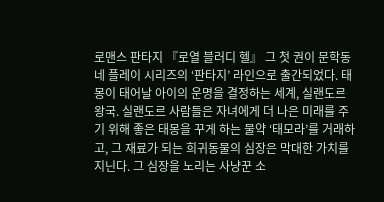로맨스 판타지 『로열 블러디 헬』 그 첫 권이 문학동네 플레이 시리즈의 ‘판타지’ 라인으로 출간되었다. 태몽이 태어날 아이의 운명을 결정하는 세계, 실랜도르왕국. 실랜도르 사람들은 자녀에게 더 나은 미래를 주기 위해 좋은 태몽을 꾸게 하는 물약 ‘태모라’를 거래하고, 그 재료가 되는 희귀동물의 심장은 막대한 가치를 지닌다. 그 심장을 노리는 사냥꾼 소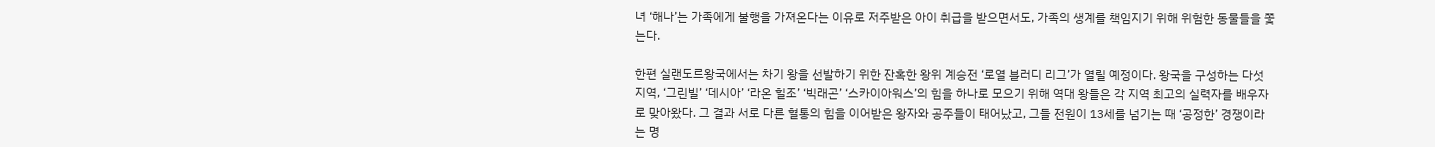녀 ‘해나’는 가족에게 불행을 가져온다는 이유로 저주받은 아이 취급을 받으면서도, 가족의 생계를 책임지기 위해 위험한 동물들을 쫓는다.

한편 실랜도르왕국에서는 차기 왕을 선발하기 위한 잔혹한 왕위 계승전 ‘로열 블러디 리그’가 열릴 예정이다. 왕국을 구성하는 다섯 지역, ‘그린빌’ ‘데시아’ ‘라온 힐조’ ‘빅래곤’ ‘스카이아워스’의 힘을 하나로 모으기 위해 역대 왕들은 각 지역 최고의 실력자를 배우자로 맞아왔다. 그 결과 서로 다른 혈통의 힘을 이어받은 왕자와 공주들이 태어났고, 그들 전원이 13세를 넘기는 때 ‘공정한’ 경쟁이라는 명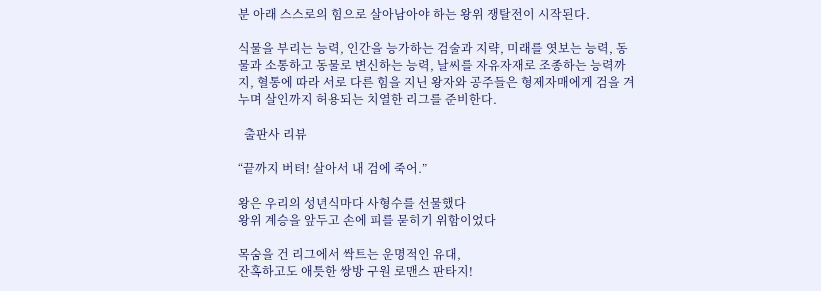분 아래 스스로의 힘으로 살아남아야 하는 왕위 쟁탈전이 시작된다.

식물을 부리는 능력, 인간을 능가하는 검술과 지략, 미래를 엿보는 능력, 동물과 소통하고 동물로 변신하는 능력, 날씨를 자유자재로 조종하는 능력까지, 혈통에 따라 서로 다른 힘을 지닌 왕자와 공주들은 형제자매에게 검을 겨누며 살인까지 허용되는 치열한 리그를 준비한다.

  출판사 리뷰

“끝까지 버텨! 살아서 내 검에 죽어.”

왕은 우리의 성년식마다 사형수를 선물했다
왕위 계승을 앞두고 손에 피를 묻히기 위함이었다

목숨을 건 리그에서 싹트는 운명적인 유대,
잔혹하고도 애틋한 쌍방 구원 로맨스 판타지!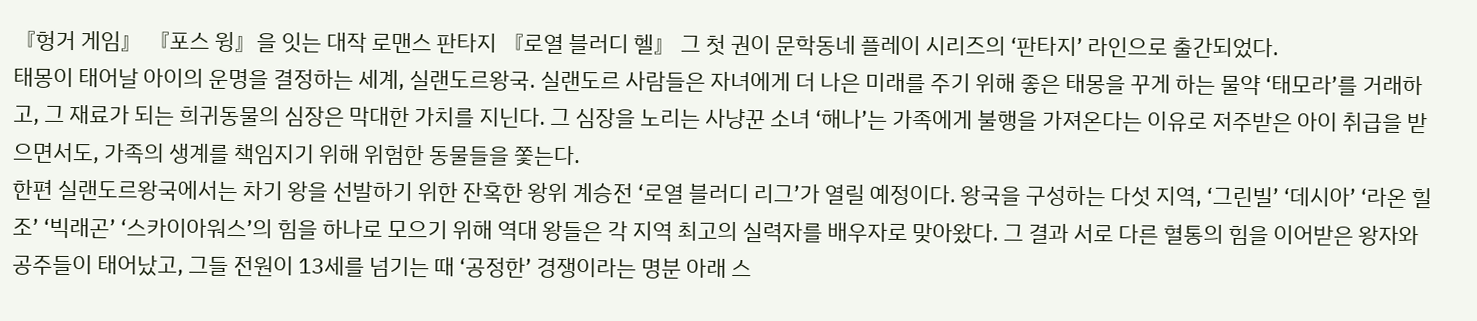『헝거 게임』 『포스 윙』을 잇는 대작 로맨스 판타지 『로열 블러디 헬』 그 첫 권이 문학동네 플레이 시리즈의 ‘판타지’ 라인으로 출간되었다.
태몽이 태어날 아이의 운명을 결정하는 세계, 실랜도르왕국. 실랜도르 사람들은 자녀에게 더 나은 미래를 주기 위해 좋은 태몽을 꾸게 하는 물약 ‘태모라’를 거래하고, 그 재료가 되는 희귀동물의 심장은 막대한 가치를 지닌다. 그 심장을 노리는 사냥꾼 소녀 ‘해나’는 가족에게 불행을 가져온다는 이유로 저주받은 아이 취급을 받으면서도, 가족의 생계를 책임지기 위해 위험한 동물들을 쫓는다.
한편 실랜도르왕국에서는 차기 왕을 선발하기 위한 잔혹한 왕위 계승전 ‘로열 블러디 리그’가 열릴 예정이다. 왕국을 구성하는 다섯 지역, ‘그린빌’ ‘데시아’ ‘라온 힐조’ ‘빅래곤’ ‘스카이아워스’의 힘을 하나로 모으기 위해 역대 왕들은 각 지역 최고의 실력자를 배우자로 맞아왔다. 그 결과 서로 다른 혈통의 힘을 이어받은 왕자와 공주들이 태어났고, 그들 전원이 13세를 넘기는 때 ‘공정한’ 경쟁이라는 명분 아래 스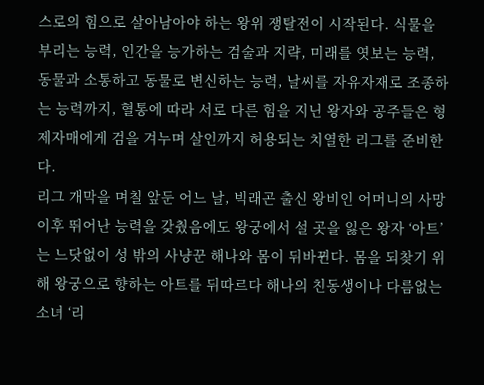스로의 힘으로 살아남아야 하는 왕위 쟁탈전이 시작된다. 식물을 부리는 능력, 인간을 능가하는 검술과 지략, 미래를 엿보는 능력, 동물과 소통하고 동물로 변신하는 능력, 날씨를 자유자재로 조종하는 능력까지, 혈통에 따라 서로 다른 힘을 지닌 왕자와 공주들은 형제자매에게 검을 겨누며 살인까지 허용되는 치열한 리그를 준비한다.
리그 개막을 며칠 앞둔 어느 날, 빅래곤 출신 왕비인 어머니의 사망 이후 뛰어난 능력을 갖췄음에도 왕궁에서 설 곳을 잃은 왕자 ‘아트’는 느닷없이 성 밖의 사냥꾼 해나와 몸이 뒤바뀐다. 몸을 되찾기 위해 왕궁으로 향하는 아트를 뒤따르다 해나의 친동생이나 다름없는 소녀 ‘리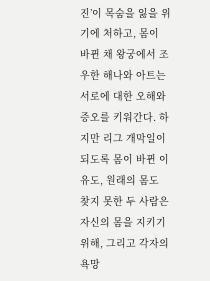진’이 목숨을 잃을 위기에 처하고, 몸이 바뀐 채 왕궁에서 조우한 해나와 아트는 서로에 대한 오해와 증오를 키워간다. 하지만 리그 개막일이 되도록 몸이 바뀐 이유도, 원래의 몸도 찾지 못한 두 사람은 자신의 몸을 지키기 위해, 그리고 각자의 욕망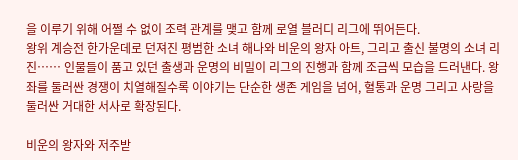을 이루기 위해 어쩔 수 없이 조력 관계를 맺고 함께 로열 블러디 리그에 뛰어든다.
왕위 계승전 한가운데로 던져진 평범한 소녀 해나와 비운의 왕자 아트, 그리고 출신 불명의 소녀 리진…… 인물들이 품고 있던 출생과 운명의 비밀이 리그의 진행과 함께 조금씩 모습을 드러낸다. 왕좌를 둘러싼 경쟁이 치열해질수록 이야기는 단순한 생존 게임을 넘어, 혈통과 운명 그리고 사랑을 둘러싼 거대한 서사로 확장된다.

비운의 왕자와 저주받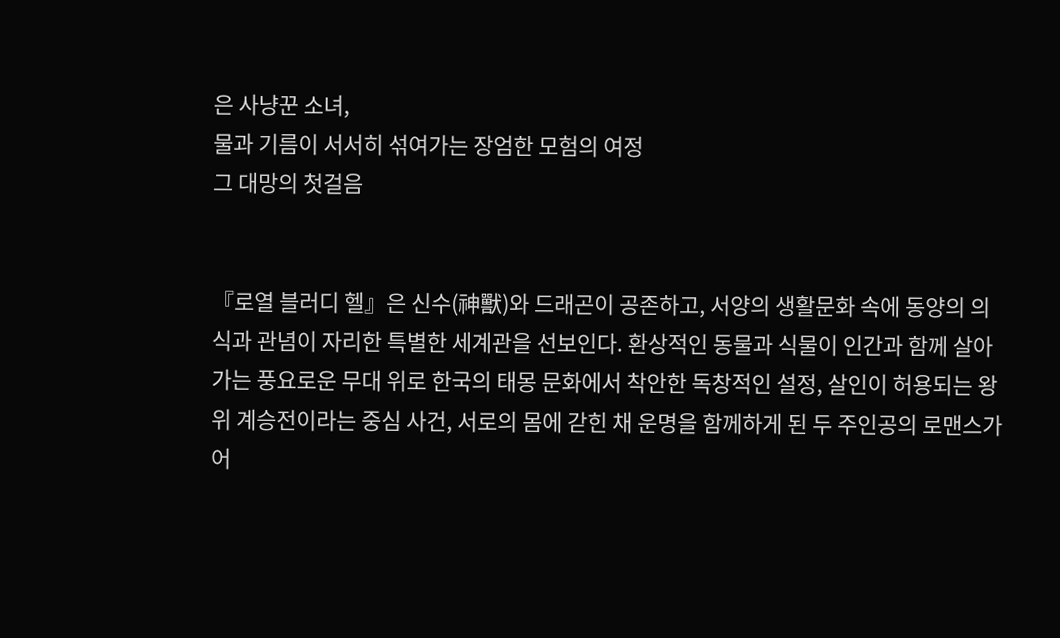은 사냥꾼 소녀,
물과 기름이 서서히 섞여가는 장엄한 모험의 여정
그 대망의 첫걸음


『로열 블러디 헬』은 신수(神獸)와 드래곤이 공존하고, 서양의 생활문화 속에 동양의 의식과 관념이 자리한 특별한 세계관을 선보인다. 환상적인 동물과 식물이 인간과 함께 살아가는 풍요로운 무대 위로 한국의 태몽 문화에서 착안한 독창적인 설정, 살인이 허용되는 왕위 계승전이라는 중심 사건, 서로의 몸에 갇힌 채 운명을 함께하게 된 두 주인공의 로맨스가 어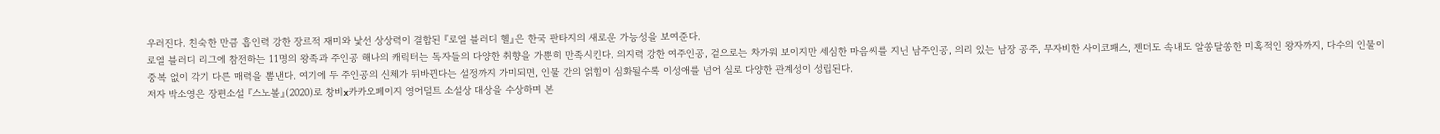우러진다. 친숙한 만큼 흡인력 강한 장르적 재미와 낯선 상상력이 결합된 『로열 블러디 헬』은 한국 판타지의 새로운 가능성을 보여준다.
로열 블러디 리그에 참전하는 11명의 왕족과 주인공 해나의 캐릭터는 독자들의 다양한 취향을 가뿐히 만족시킨다. 의지력 강한 여주인공, 겉으로는 차가워 보이지만 세심한 마음씨를 지닌 남주인공, 의리 있는 남장 공주, 무자비한 사이코패스, 젠더도 속내도 알쏭달쏭한 미혹적인 왕자까지, 다수의 인물이 중복 없이 각기 다른 매력을 뽐낸다. 여기에 두 주인공의 신체가 뒤바뀐다는 설정까지 가미되면, 인물 간의 얽힘이 심화될수록 이성애를 넘어 실로 다양한 관계성이 성립된다.
저자 박소영은 장편소설 『스노볼』(2020)로 창비x카카오페이지 영어덜트 소설상 대상을 수상하며 본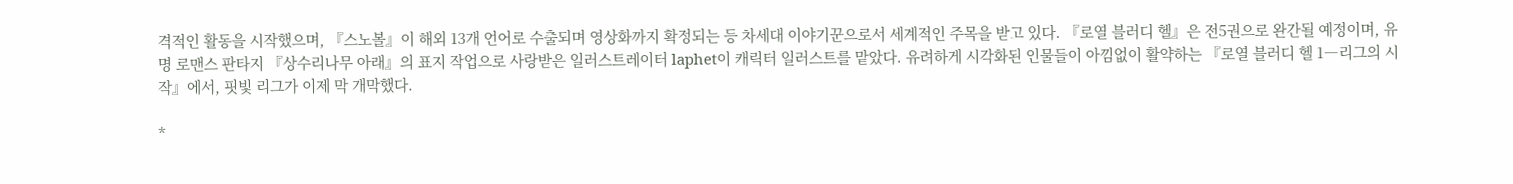격적인 활동을 시작했으며, 『스노볼』이 해외 13개 언어로 수출되며 영상화까지 확정되는 등 차세대 이야기꾼으로서 세계적인 주목을 받고 있다. 『로열 블러디 헬』은 전5권으로 완간될 예정이며, 유명 로맨스 판타지 『상수리나무 아래』의 표지 작업으로 사랑받은 일러스트레이터 laphet이 캐릭터 일러스트를 맡았다. 유려하게 시각화된 인물들이 아낌없이 활약하는 『로열 블러디 헬 1―리그의 시작』에서, 핏빛 리그가 이제 막 개막했다.

*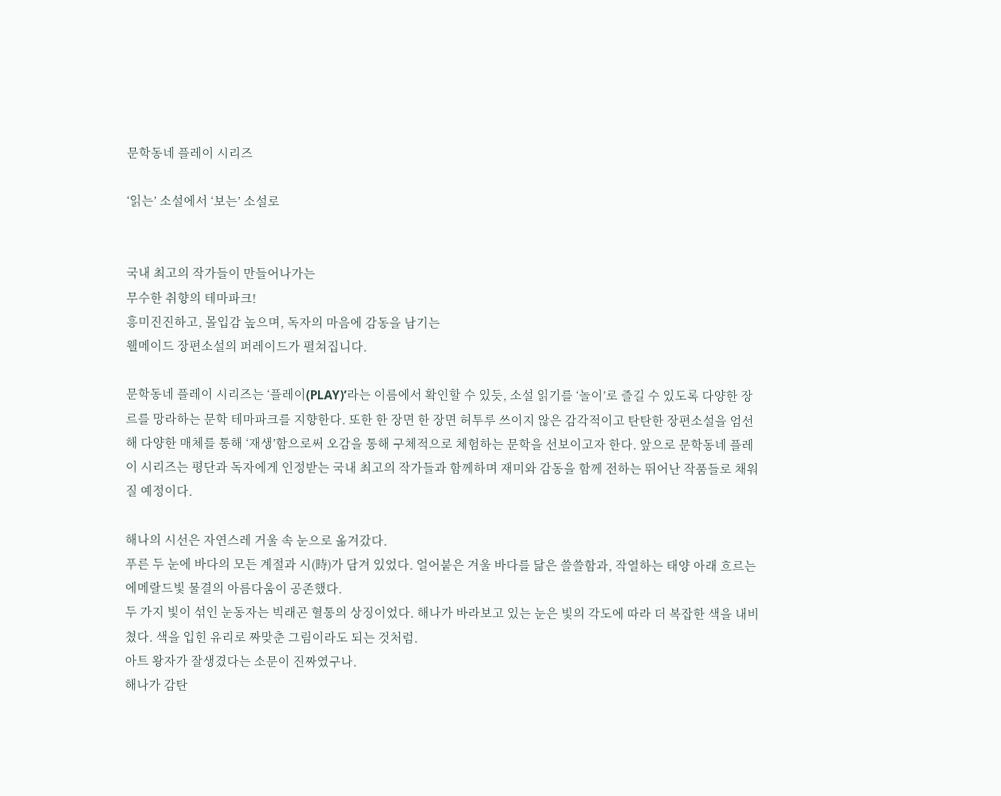문학동네 플레이 시리즈

‘읽는’ 소설에서 ‘보는’ 소설로


국내 최고의 작가들이 만들어나가는
무수한 취향의 테마파크!
흥미진진하고, 몰입감 높으며, 독자의 마음에 감동을 남기는
웰메이드 장편소설의 퍼레이드가 펼쳐집니다.

문학동네 플레이 시리즈는 ‘플레이(PLAY)’라는 이름에서 확인할 수 있듯, 소설 읽기를 ‘놀이’로 즐길 수 있도록 다양한 장르를 망라하는 문학 테마파크를 지향한다. 또한 한 장면 한 장면 허투루 쓰이지 않은 감각적이고 탄탄한 장편소설을 엄선해 다양한 매체를 통해 ‘재생’함으로써 오감을 통해 구체적으로 체험하는 문학을 선보이고자 한다. 앞으로 문학동네 플레이 시리즈는 평단과 독자에게 인정받는 국내 최고의 작가들과 함께하며 재미와 감동을 함께 전하는 뛰어난 작품들로 채워질 예정이다.

해나의 시선은 자연스레 거울 속 눈으로 옮겨갔다.
푸른 두 눈에 바다의 모든 계절과 시(時)가 담겨 있었다. 얼어붙은 겨울 바다를 닮은 쓸쓸함과, 작열하는 태양 아래 흐르는 에메랄드빛 물결의 아름다움이 공존했다.
두 가지 빛이 섞인 눈동자는 빅래곤 혈통의 상징이었다. 해나가 바라보고 있는 눈은 빛의 각도에 따라 더 복잡한 색을 내비쳤다. 색을 입힌 유리로 짜맞춘 그림이라도 되는 것처럼.
아트 왕자가 잘생겼다는 소문이 진짜였구나.
해나가 감탄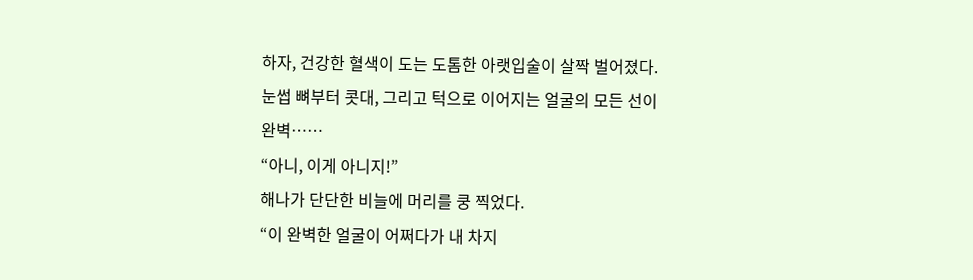하자, 건강한 혈색이 도는 도톰한 아랫입술이 살짝 벌어졌다. 눈썹 뼈부터 콧대, 그리고 턱으로 이어지는 얼굴의 모든 선이 완벽……
“아니, 이게 아니지!”
해나가 단단한 비늘에 머리를 쿵 찍었다.
“이 완벽한 얼굴이 어쩌다가 내 차지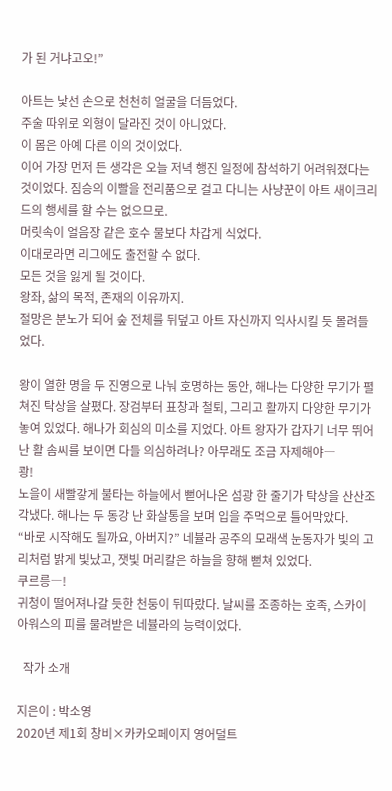가 된 거냐고오!”

아트는 낯선 손으로 천천히 얼굴을 더듬었다.
주술 따위로 외형이 달라진 것이 아니었다.
이 몸은 아예 다른 이의 것이었다.
이어 가장 먼저 든 생각은 오늘 저녁 행진 일정에 참석하기 어려워졌다는 것이었다. 짐승의 이빨을 전리품으로 걸고 다니는 사냥꾼이 아트 새이크리드의 행세를 할 수는 없으므로.
머릿속이 얼음장 같은 호수 물보다 차갑게 식었다.
이대로라면 리그에도 출전할 수 없다.
모든 것을 잃게 될 것이다.
왕좌, 삶의 목적, 존재의 이유까지.
절망은 분노가 되어 숲 전체를 뒤덮고 아트 자신까지 익사시킬 듯 몰려들었다.

왕이 열한 명을 두 진영으로 나눠 호명하는 동안, 해나는 다양한 무기가 펼쳐진 탁상을 살폈다. 장검부터 표창과 철퇴, 그리고 활까지 다양한 무기가 놓여 있었다. 해나가 회심의 미소를 지었다. 아트 왕자가 갑자기 너무 뛰어난 활 솜씨를 보이면 다들 의심하려나? 아무래도 조금 자제해야―
쾅!
노을이 새빨갛게 불타는 하늘에서 뻗어나온 섬광 한 줄기가 탁상을 산산조각냈다. 해나는 두 동강 난 화살통을 보며 입을 주먹으로 틀어막았다.
“바로 시작해도 될까요, 아버지?” 네뷸라 공주의 모래색 눈동자가 빛의 고리처럼 밝게 빛났고, 잿빛 머리칼은 하늘을 향해 뻗쳐 있었다.
쿠르릉―!
귀청이 떨어져나갈 듯한 천둥이 뒤따랐다. 날씨를 조종하는 호족, 스카이아워스의 피를 물려받은 네뷸라의 능력이었다.

  작가 소개

지은이 : 박소영
2020년 제1회 창비×카카오페이지 영어덜트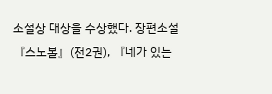소설상 대상을 수상했다. 장편소설 『스노볼』(전2권), 『네가 있는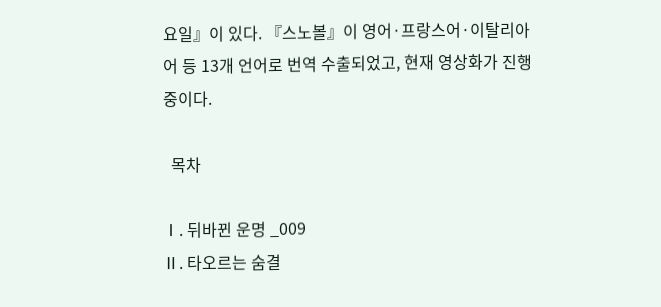요일』이 있다. 『스노볼』이 영어·프랑스어·이탈리아어 등 13개 언어로 번역 수출되었고, 현재 영상화가 진행중이다.

  목차

Ⅰ. 뒤바뀐 운명 _009
Ⅱ. 타오르는 숨결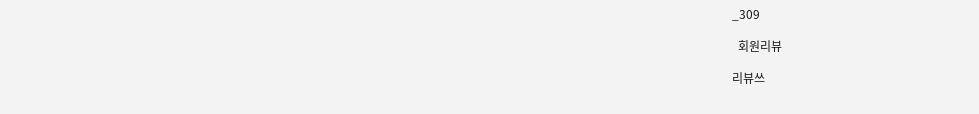_309

  회원리뷰

리뷰쓰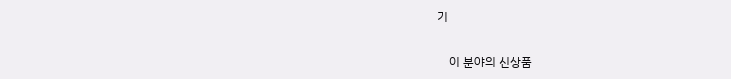기

    이 분야의 신상품